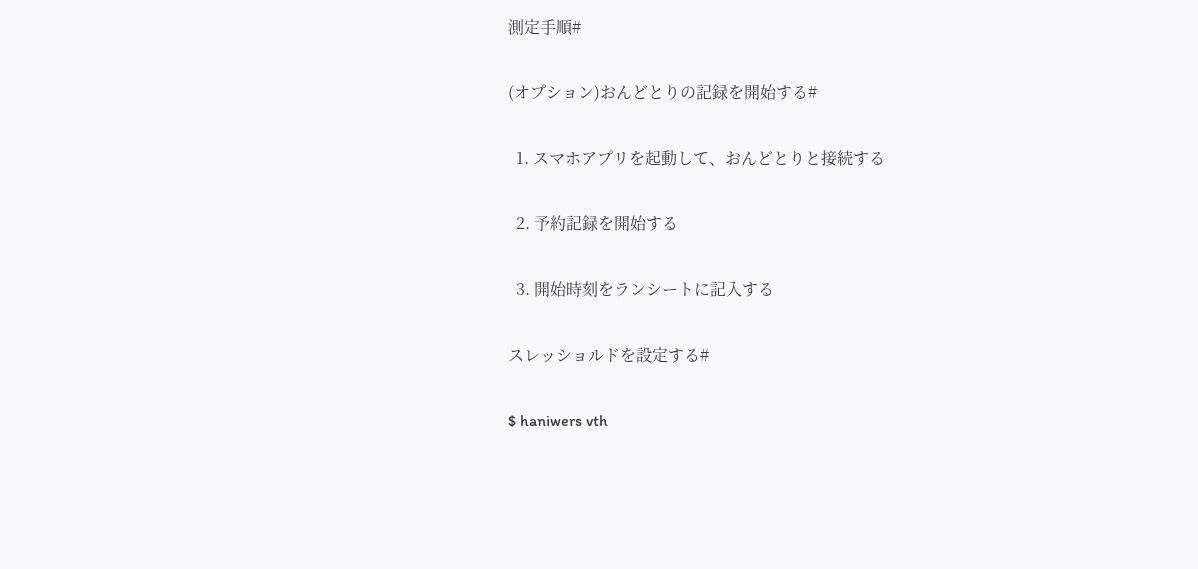測定手順#

(オプション)おんどとりの記録を開始する#

  1. スマホアプリを起動して、おんどとりと接続する

  2. 予約記録を開始する

  3. 開始時刻をランシートに記入する

スレッショルドを設定する#

$ haniwers vth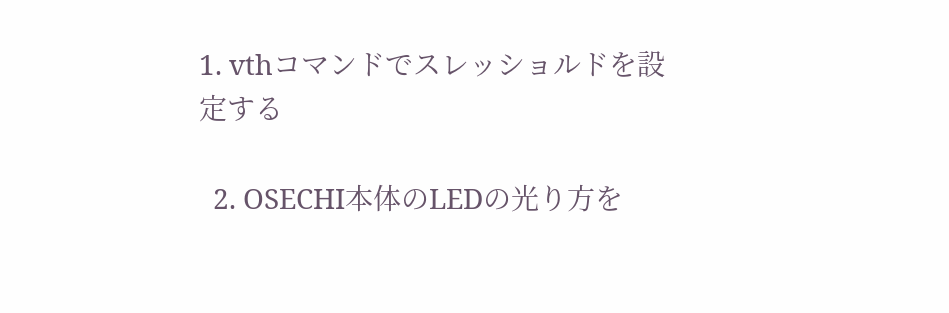1. vthコマンドでスレッショルドを設定する

  2. OSECHI本体のLEDの光り方を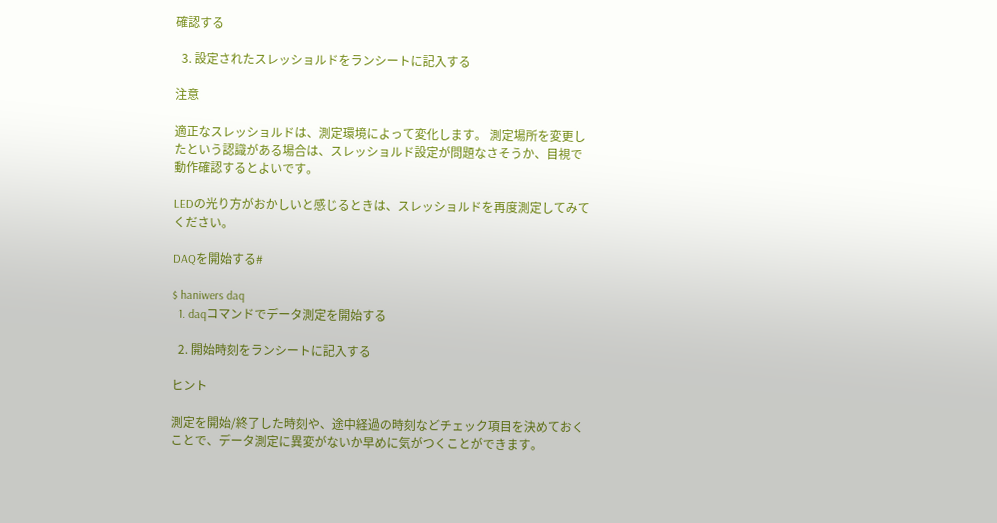確認する

  3. 設定されたスレッショルドをランシートに記入する

注意

適正なスレッショルドは、測定環境によって変化します。 測定場所を変更したという認識がある場合は、スレッショルド設定が問題なさそうか、目視で動作確認するとよいです。

LEDの光り方がおかしいと感じるときは、スレッショルドを再度測定してみてください。

DAQを開始する#

$ haniwers daq
  1. daqコマンドでデータ測定を開始する

  2. 開始時刻をランシートに記入する

ヒント

測定を開始/終了した時刻や、途中経過の時刻などチェック項目を決めておくことで、データ測定に異変がないか早めに気がつくことができます。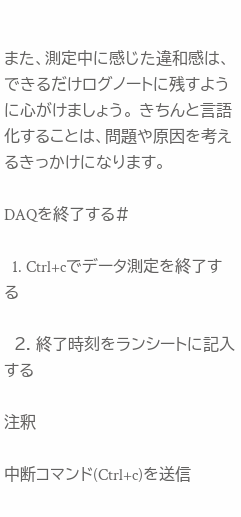また、測定中に感じた違和感は、できるだけログノートに残すように心がけましょう。 きちんと言語化することは、問題や原因を考えるきっかけになります。

DAQを終了する#

  1. Ctrl+cでデータ測定を終了する

  2. 終了時刻をランシートに記入する

注釈

中断コマンド(Ctrl+c)を送信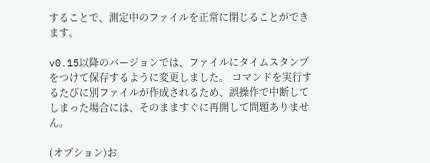することで、測定中のファイルを正常に閉じることができます。

v0.15以降のバージョンでは、ファイルにタイムスタンプをつけて保存するように変更しました。 コマンドを実行するたびに別ファイルが作成されるため、誤操作で中断してしまった場合には、そのまますぐに再開して問題ありません。

(オプション)お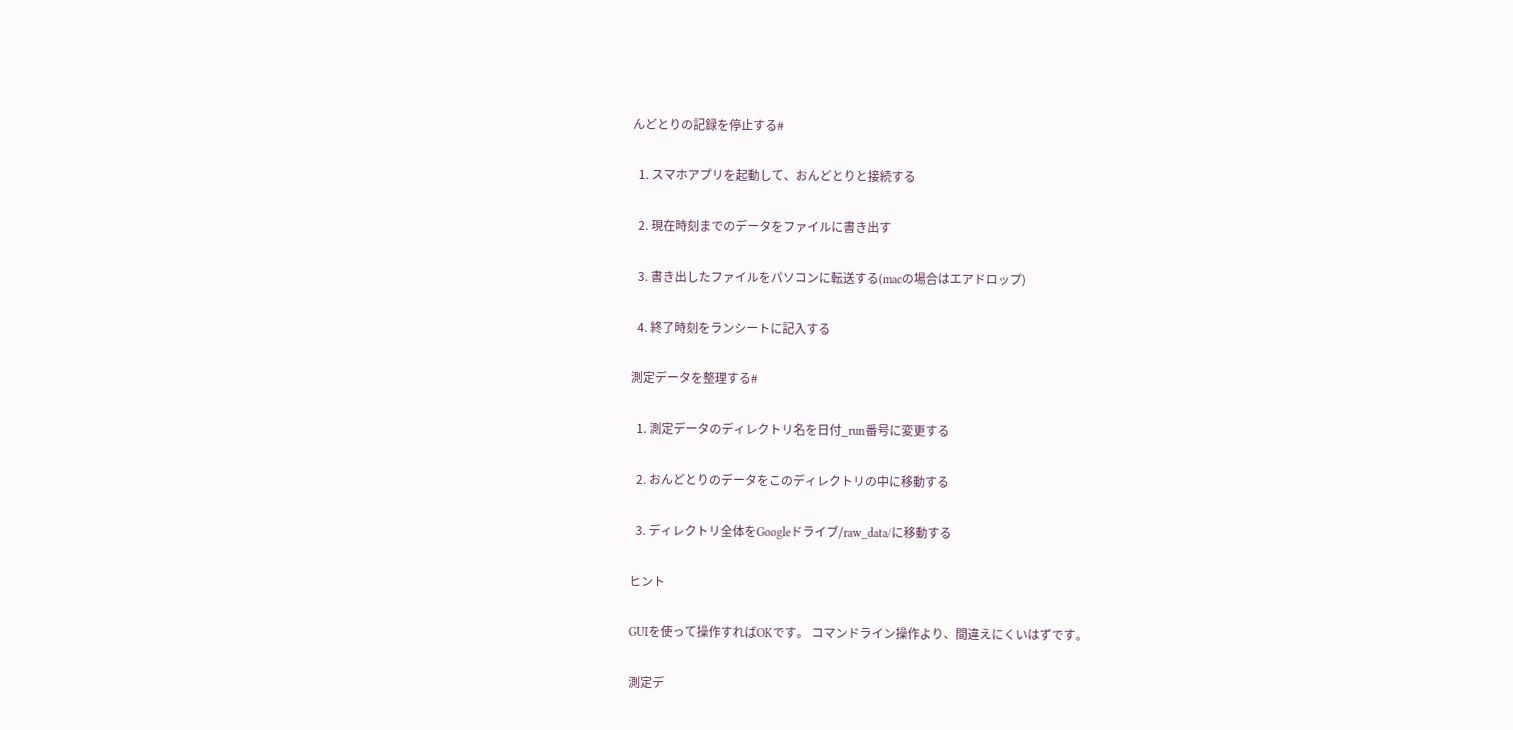んどとりの記録を停止する#

  1. スマホアプリを起動して、おんどとりと接続する

  2. 現在時刻までのデータをファイルに書き出す

  3. 書き出したファイルをパソコンに転送する(macの場合はエアドロップ)

  4. 終了時刻をランシートに記入する

測定データを整理する#

  1. 測定データのディレクトリ名を日付_run番号に変更する

  2. おんどとりのデータをこのディレクトリの中に移動する

  3. ディレクトリ全体をGoogleドライブ/raw_data/に移動する

ヒント

GUIを使って操作すればOKです。 コマンドライン操作より、間違えにくいはずです。

測定デ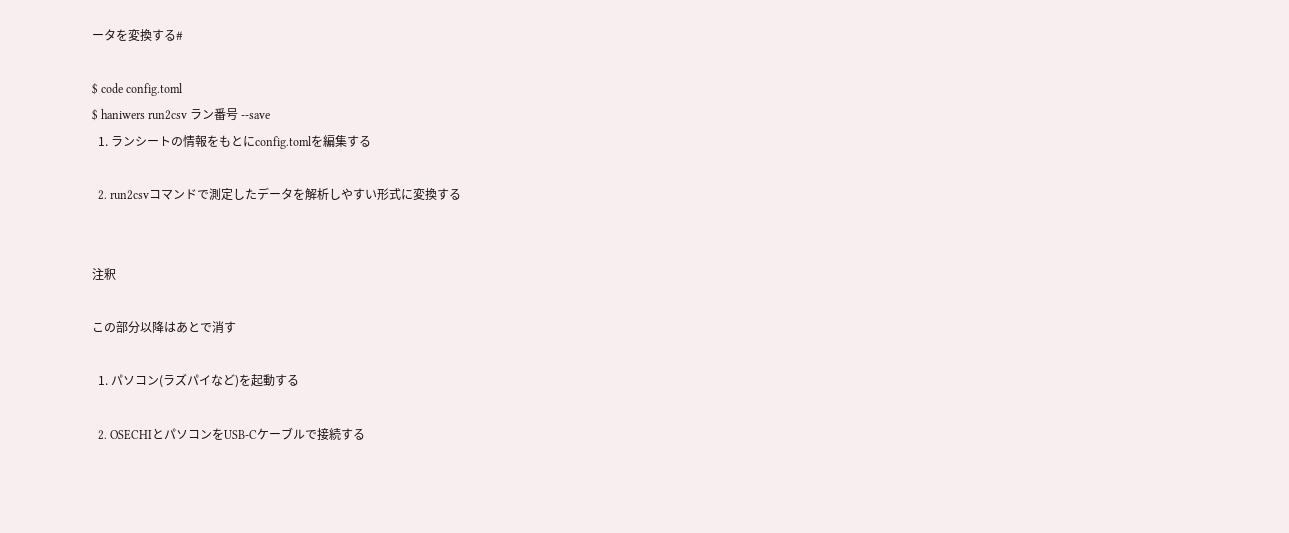ータを変換する#

$ code config.toml
$ haniwers run2csv ラン番号 --save
  1. ランシートの情報をもとにconfig.tomlを編集する

  2. run2csvコマンドで測定したデータを解析しやすい形式に変換する


注釈

この部分以降はあとで消す

  1. パソコン(ラズパイなど)を起動する

  2. OSECHIとパソコンをUSB-Cケーブルで接続する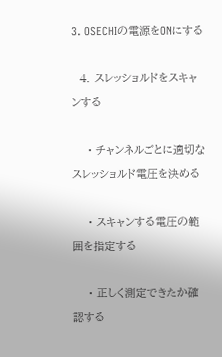3. OSECHIの電源をONにする

  4. スレッショルドをスキャンする

    • チャンネルごとに適切なスレッショルド電圧を決める

    • スキャンする電圧の範囲を指定する

    • 正しく測定できたか確認する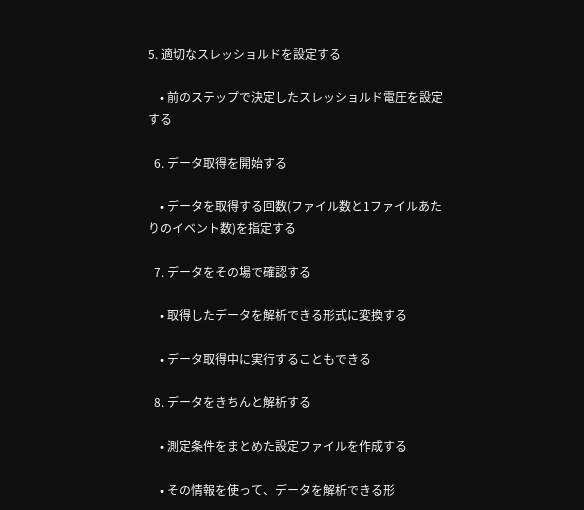5. 適切なスレッショルドを設定する

    • 前のステップで決定したスレッショルド電圧を設定する

  6. データ取得を開始する

    • データを取得する回数(ファイル数と1ファイルあたりのイベント数)を指定する

  7. データをその場で確認する

    • 取得したデータを解析できる形式に変換する

    • データ取得中に実行することもできる

  8. データをきちんと解析する

    • 測定条件をまとめた設定ファイルを作成する

    • その情報を使って、データを解析できる形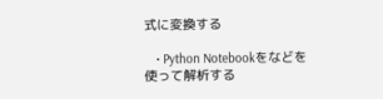式に変換する

    • Python Notebookをなどを使って解析する